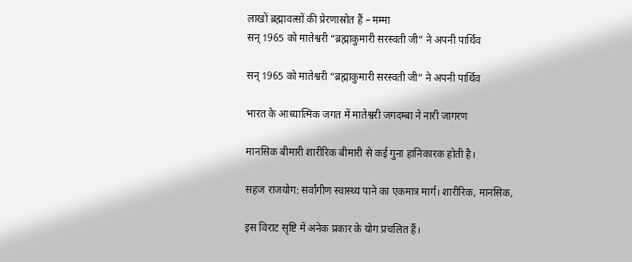लाखों ब्रह्मावत्सों की प्रेरणास्रोत हैं – मम्मा
सन् 1965 को मातेश्वरी “ब्रह्माकुमारी सरस्वती जी” ने अपनी पार्थिव

सन् 1965 को मातेश्वरी “ब्रह्माकुमारी सरस्वती जी” ने अपनी पार्थिव

भारत के आध्यात्मिक जगत में मातेश्वरी जगदम्बा ने नारी जागरण

मानसिक बीमारी शारीरिक बीमारी से कई गुना हानिकारक होती है।

सहज राजयोग: सर्वांगीण स्वास्थ्य पाने का एकमात्र मार्ग। शारीरिक, मानसिक,

इस विराट सृष्टि में अनेक प्रकार के योग प्रचलित हैं।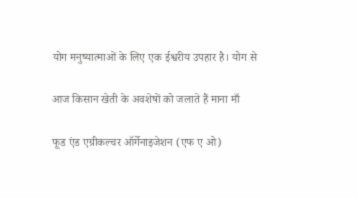योग मनुष्यात्माओं के लिए एक ईश्वरीय उपहार है। योग से

आज किसान खेती के अवशेषों को जलाते हैं माना माँ

फूड एंड एग्रीकल्चर ऑर्गेनाइजेशन (एफ ए ओ)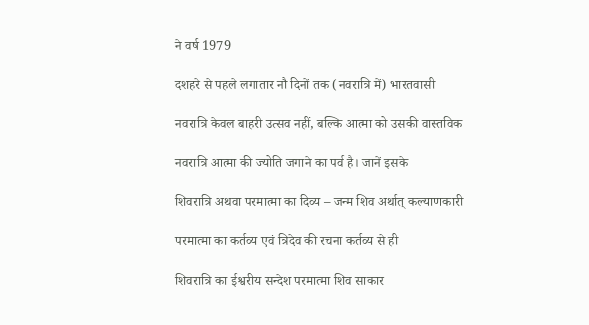ने वर्ष 1979

दशहरे से पहले लगातार नौ दिनों तक (नवरात्रि में) भारतवासी

नवरात्रि केवल बाहरी उत्सव नहीं, बल्कि आत्मा को उसकी वास्तविक

नवरात्रि आत्मा की ज्योति जगाने का पर्व है। जानें इसके

शिवरात्रि अथवा परमात्मा का दिव्य – जन्म शिव अर्थात् कल्याणकारी

परमात्मा का कर्तव्य एवं त्रिदेव की रचना कर्तव्य से ही

शिवरात्रि का ईश्वरीय सन्देश परमात्मा शिव साकार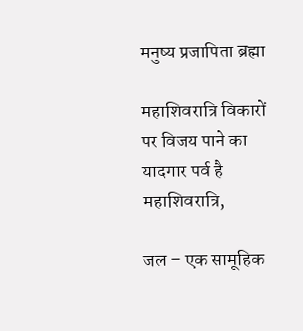मनुष्य प्रजापिता ब्रह्मा

महाशिवरात्रि विकारों पर विजय पाने का यादगार पर्व है महाशिवरात्रि,

जल – एक सामूहिक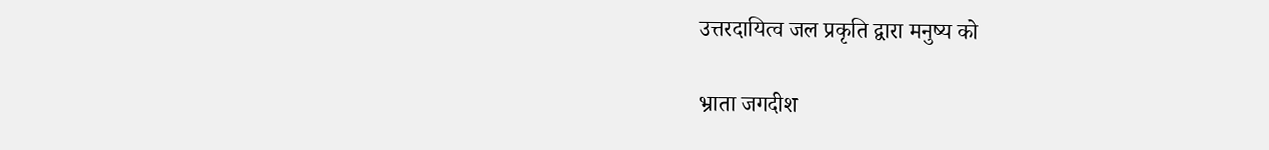उत्तरदायित्व जल प्रकृति द्वारा मनुष्य को

भ्राता जगदीश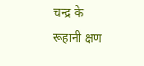चन्द्र के रूहानी क्षण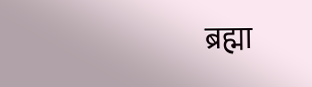ब्रह्मा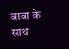बाबा के साथ